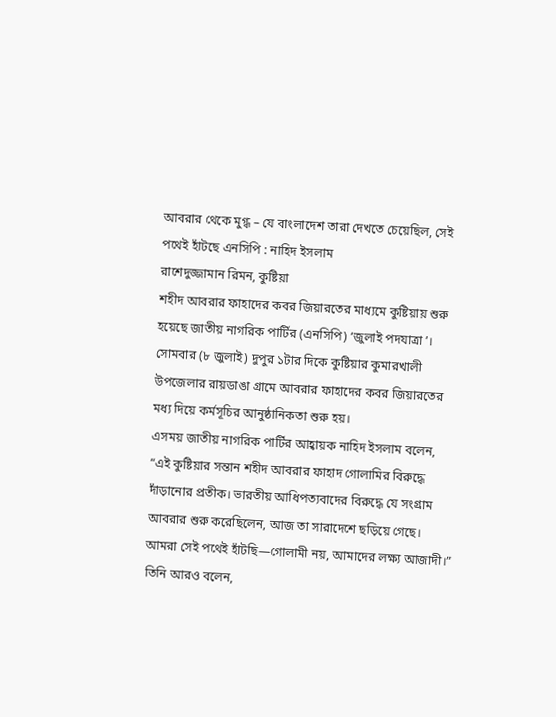আবরার থেকে মুগ্ধ – যে বাংলাদেশ তারা দেখতে চেয়েছিল, সেই পথেই হাঁটছে এনসিপি : নাহিদ ইসলাম
রাশেদুজ্জামান রিমন, কুষ্টিয়া
শহীদ আবরার ফাহাদের কবর জিয়ারতের মাধ্যমে কুষ্টিয়ায় শুরু হয়েছে জাতীয় নাগরিক পার্টির (এনসিপি) ‘জুলাই পদযাত্রা’। সোমবার (৮ জুলাই) দুপুর ১টার দিকে কুষ্টিয়ার কুমারখালী উপজেলার রায়ডাঙা গ্রামে আবরার ফাহাদের কবর জিয়ারতের মধ্য দিয়ে কর্মসূচির আনুষ্ঠানিকতা শুরু হয়।
এসময় জাতীয় নাগরিক পার্টির আহ্বায়ক নাহিদ ইসলাম বলেন, “এই কুষ্টিয়ার সন্তান শহীদ আবরার ফাহাদ গোলামির বিরুদ্ধে দাঁড়ানোর প্রতীক। ভারতীয় আধিপত্যবাদের বিরুদ্ধে যে সংগ্রাম আবরার শুরু করেছিলেন, আজ তা সারাদেশে ছড়িয়ে গেছে। আমরা সেই পথেই হাঁটছি—গোলামী নয়, আমাদের লক্ষ্য আজাদী।”
তিনি আরও বলেন,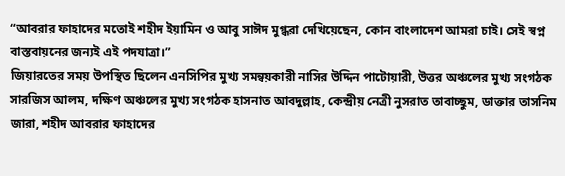“আবরার ফাহাদের মতোই শহীদ ইয়ামিন ও আবু সাঈদ মুগ্ধরা দেখিয়েছেন, কোন বাংলাদেশ আমরা চাই। সেই স্বপ্ন বাস্তবায়নের জন্যই এই পদযাত্রা।”
জিয়ারতের সময় উপস্থিত ছিলেন এনসিপির মুখ্য সমন্বয়কারী নাসির উদ্দিন পাটোয়ারী, উত্তর অঞ্চলের মুখ্য সংগঠক সারজিস আলম, দক্ষিণ অঞ্চলের মুখ্য সংগঠক হাসনাত আবদুল্লাহ, কেন্দ্রীয় নেত্রী নুসরাত তাবাচ্ছুম, ডাক্তার তাসনিম জারা, শহীদ আবরার ফাহাদের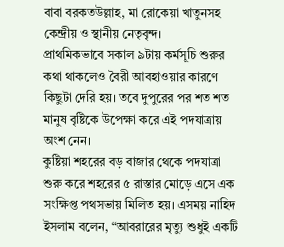বাবা বরকতউল্লাহ, মা রোকেয়া খাতুনসহ কেন্দ্রীয় ও স্থানীয় নেতৃবৃন্দ।
প্রাথমিকভাবে সকাল ৯টায় কর্মসূচি শুরুর কথা থাকলেও বৈরী আবহাওয়ার কারণে কিছুটা দেরি হয়। তবে দুপুরের পর শত শত মানুষ বৃষ্টিকে উপেক্ষা করে এই পদযাত্রায় অংশ নেন।
কুষ্টিয়া শহরের বড় বাজার থেকে পদযাত্রা শুরু করে শহরের ৫ রাস্তার মোড়ে এসে এক সংক্ষিপ্ত পথসভায় মিলিত হয়। এসময় নাহিদ ইসলাম বলেন, “আবরারের মৃত্যু শুধুই একটি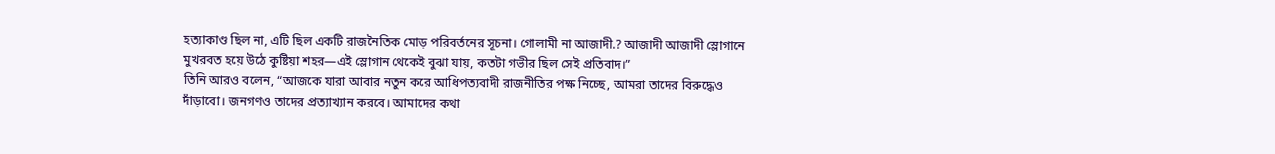হত্যাকাণ্ড ছিল না, এটি ছিল একটি রাজনৈতিক মোড় পরিবর্তনের সূচনা। গোলামী না আজাদী.? আজাদী আজাদী স্লোগানে মুখরবত হয়ে উঠে কুষ্টিয়া শহর—এই স্লোগান থেকেই বুঝা যায়, কতটা গভীর ছিল সেই প্রতিবাদ।”
তিনি আরও বলেন, “আজকে যারা আবার নতুন করে আধিপত্যবাদী রাজনীতির পক্ষ নিচ্ছে, আমরা তাদের বিরুদ্ধেও দাঁড়াবো। জনগণও তাদের প্রত্যাখ্যান করবে। আমাদের কথা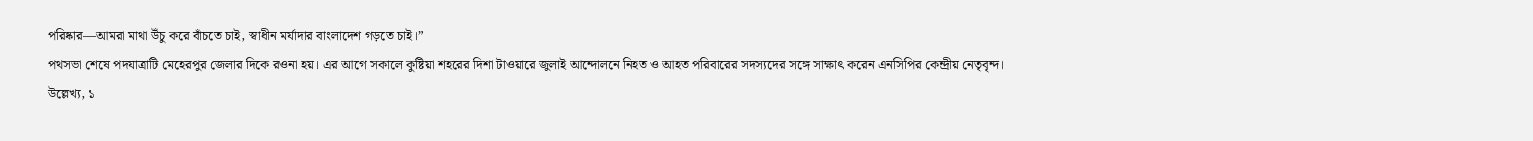পরিষ্কার—আমরা মাথা উঁচু করে বাঁচতে চাই, স্বাধীন মর্যাদার বাংলাদেশ গড়তে চাই।”
পথসভা শেষে পদযাত্রাটি মেহেরপুর জেলার দিকে রওনা হয়। এর আগে সকালে কুষ্টিয়া শহরের দিশা টাওয়ারে জুলাই আন্দোলনে নিহত ও আহত পরিবারের সদস্যদের সঙ্গে সাক্ষাৎ করেন এনসিপির কেন্দ্রীয় নেতৃবৃন্দ।
উল্লেখ্য, ১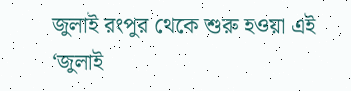জুলাই রংপুর থেকে শুরু হওয়া এই ‘জুলাই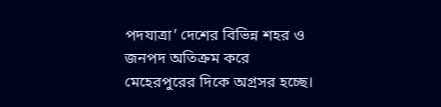পদযাত্রা’ দেশের বিভিন্ন শহর ও জনপদ অতিক্রম করে মেহেরপুরের দিকে অগ্রসর হচ্ছে।